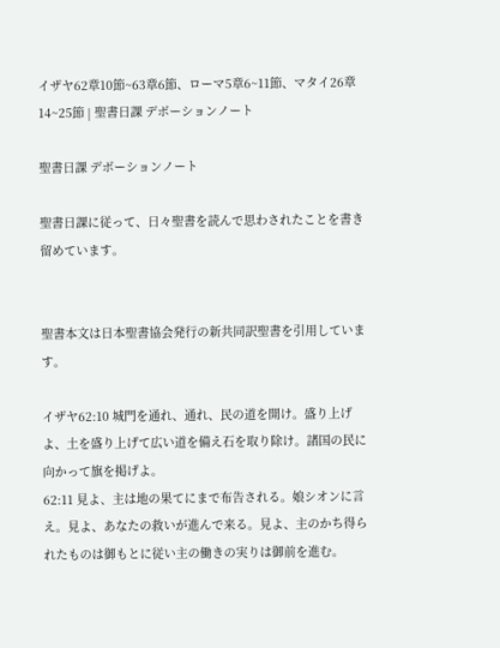イザヤ62章10節~63章6節、ローマ5章6~11節、マタイ26章14~25節 | 聖書日課 デボーションノート

聖書日課 デボーションノート

聖書日課に従って、日々聖書を読んで思わされたことを書き留めています。


聖書本文は日本聖書協会発行の新共同訳聖書を引用しています。

イザヤ62:10 城門を通れ、通れ、民の道を開け。盛り上げよ、土を盛り上げて広い道を備え石を取り除け。諸国の民に向かって旗を掲げよ。
62:11 見よ、主は地の果てにまで布告される。娘シオンに言え。見よ、あなたの救いが進んで来る。見よ、主のかち得られたものは御もとに従い主の働きの実りは御前を進む。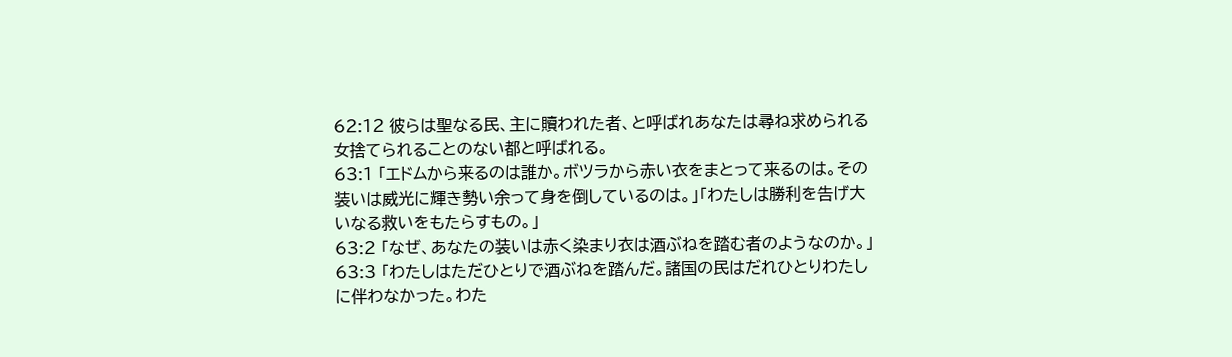62:12 彼らは聖なる民、主に贖われた者、と呼ばれあなたは尋ね求められる女捨てられることのない都と呼ばれる。
63:1 「エドムから来るのは誰か。ボツラから赤い衣をまとって来るのは。その装いは威光に輝き勢い余って身を倒しているのは。」「わたしは勝利を告げ大いなる救いをもたらすもの。」
63:2 「なぜ、あなたの装いは赤く染まり衣は酒ぶねを踏む者のようなのか。」
63:3 「わたしはただひとりで酒ぶねを踏んだ。諸国の民はだれひとりわたしに伴わなかった。わた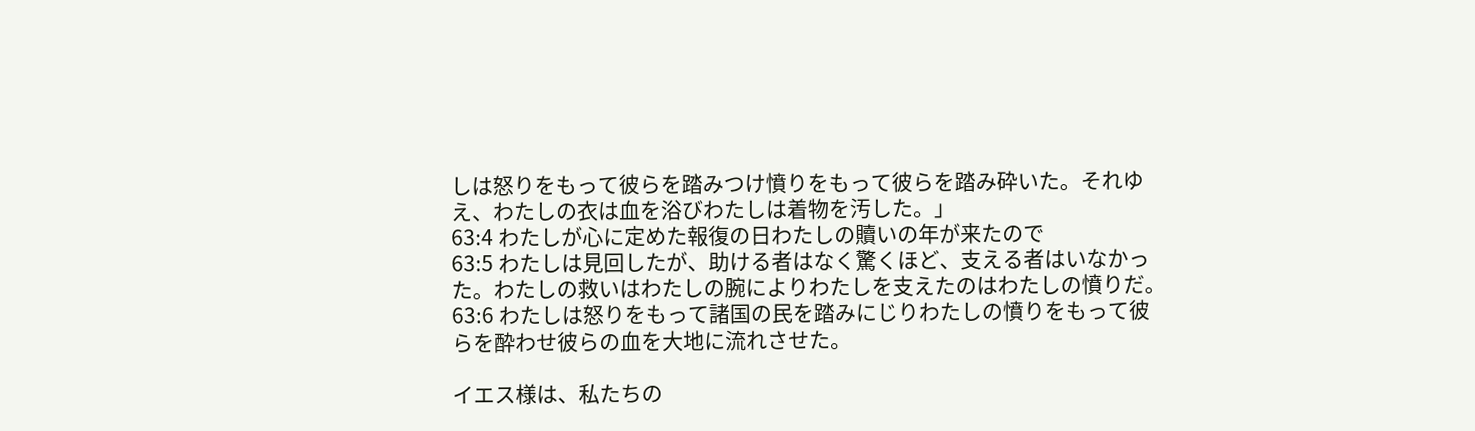しは怒りをもって彼らを踏みつけ憤りをもって彼らを踏み砕いた。それゆえ、わたしの衣は血を浴びわたしは着物を汚した。」
63:4 わたしが心に定めた報復の日わたしの贖いの年が来たので
63:5 わたしは見回したが、助ける者はなく驚くほど、支える者はいなかった。わたしの救いはわたしの腕によりわたしを支えたのはわたしの憤りだ。
63:6 わたしは怒りをもって諸国の民を踏みにじりわたしの憤りをもって彼らを酔わせ彼らの血を大地に流れさせた。

イエス様は、私たちの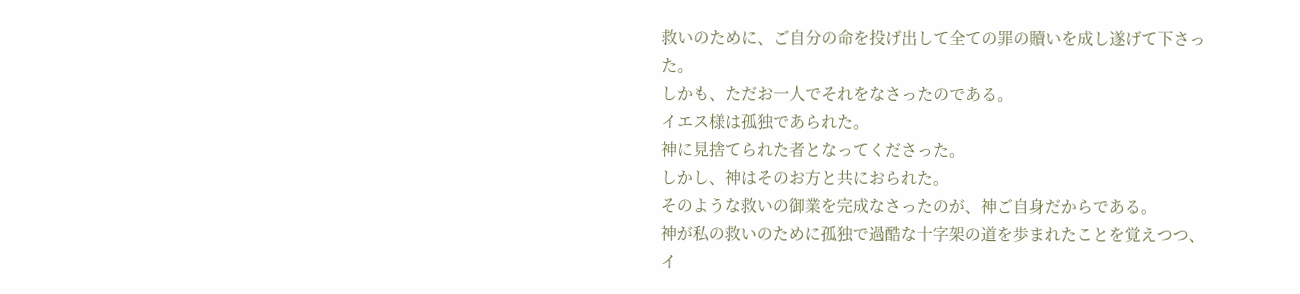救いのために、ご自分の命を投げ出して全ての罪の贖いを成し遂げて下さった。
しかも、ただお一人でそれをなさったのである。
イエス様は孤独であられた。
神に見捨てられた者となってくださった。
しかし、神はそのお方と共におられた。
そのような救いの御業を完成なさったのが、神ご自身だからである。
神が私の救いのために孤独で過酷な十字架の道を歩まれたことを覚えつつ、イ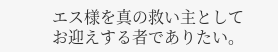エス様を真の救い主としてお迎えする者でありたい。